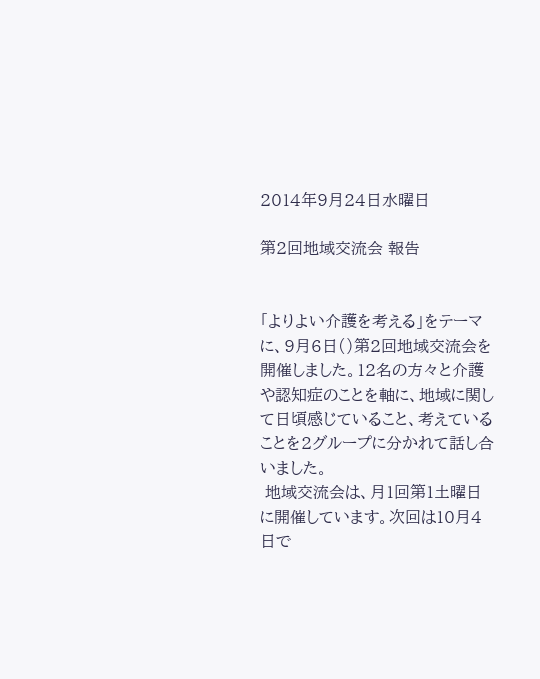2014年9月24日水曜日

第2回地域交流会 報告


「よりよい介護を考える」をテーマに、9月6日()第2回地域交流会を開催しました。12名の方々と介護や認知症のことを軸に、地域に関して日頃感じていること、考えていることを2グループに分かれて話し合いました。
 地域交流会は、月1回第1土曜日に開催しています。次回は10月4日で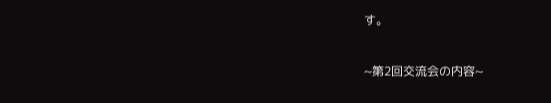す。

~第2回交流会の内容~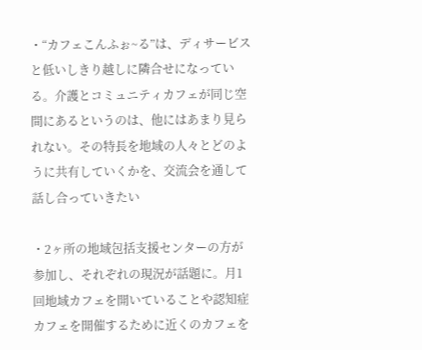・“カフェこんふぉ~る”は、ディサービスと低いしきり越しに隣合せになっている。介護とコミュニティカフェが同じ空間にあるというのは、他にはあまり見られない。その特長を地域の人々とどのように共有していくかを、交流会を通して話し合っていきたい

・2ヶ所の地域包括支援センターの方が参加し、それぞれの現況が話題に。月1回地域カフェを開いていることや認知症カフェを開催するために近くのカフェを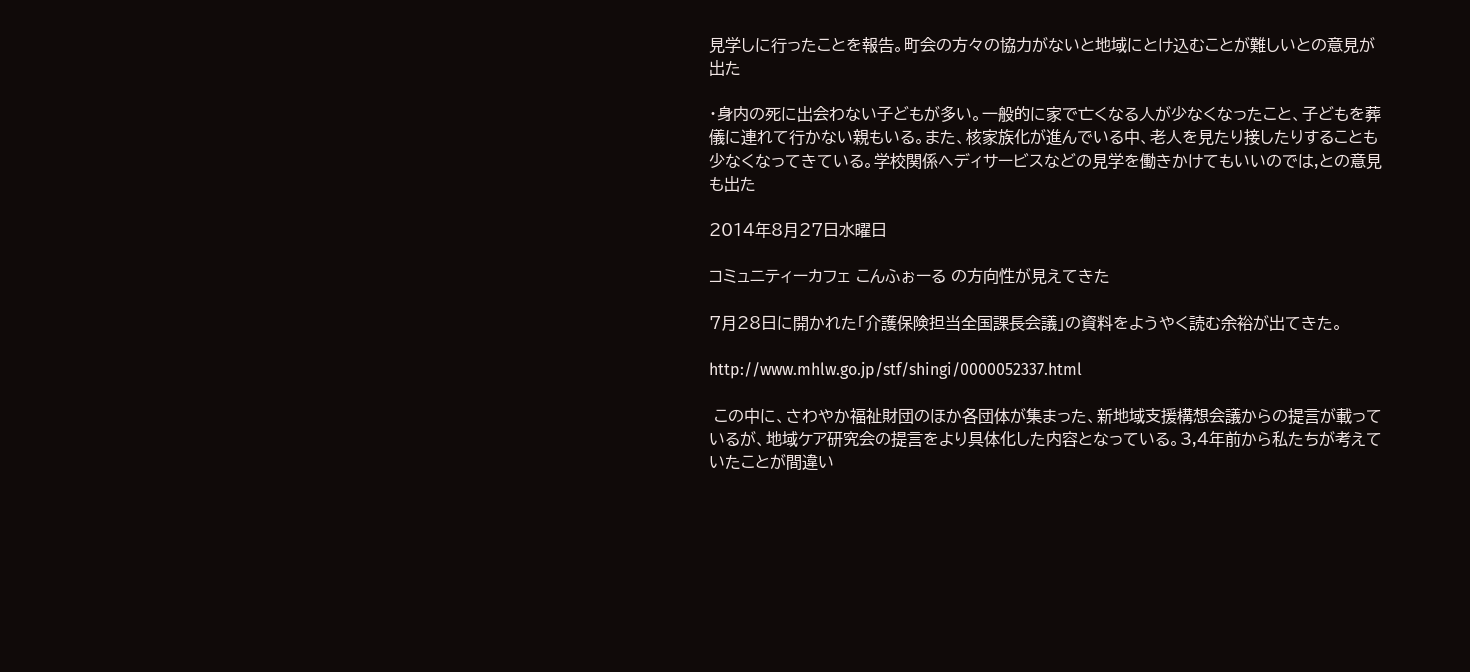見学しに行ったことを報告。町会の方々の協力がないと地域にとけ込むことが難しいとの意見が出た

・身内の死に出会わない子どもが多い。一般的に家で亡くなる人が少なくなったこと、子どもを葬儀に連れて行かない親もいる。また、核家族化が進んでいる中、老人を見たり接したりすることも少なくなってきている。学校関係へディサービスなどの見学を働きかけてもいいのでは,との意見も出た

2014年8月27日水曜日

コミュニティーカフェ こんふぉーる の方向性が見えてきた

7月28日に開かれた「介護保険担当全国課長会議」の資料をようやく読む余裕が出てきた。

http://www.mhlw.go.jp/stf/shingi/0000052337.html

 この中に、さわやか福祉財団のほか各団体が集まった、新地域支援構想会議からの提言が載っているが、地域ケア研究会の提言をより具体化した内容となっている。3,4年前から私たちが考えていたことが間違い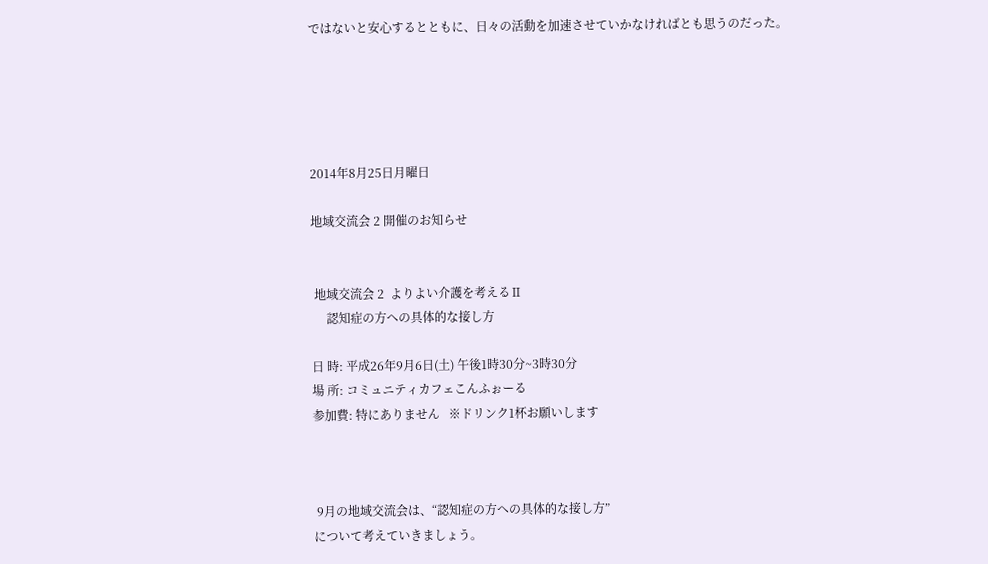ではないと安心するとともに、日々の活動を加速させていかなければとも思うのだった。





2014年8月25日月曜日

地域交流会 2 開催のお知らせ


 地域交流会 2  よりよい介護を考えるⅡ
     認知症の方への具体的な接し方

日 時: 平成26年9月6日(土) 午後1時30分~3時30分
場 所: コミュニティカフェこんふぉーる
参加費: 特にありません   ※ドリンク1杯お願いします



 9月の地域交流会は、“認知症の方への具体的な接し方”
について考えていきましょう。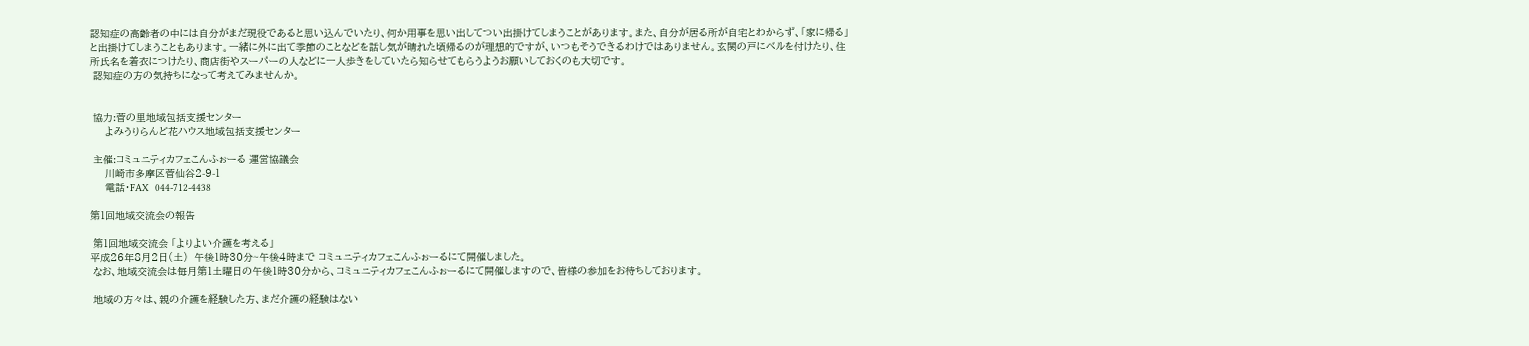認知症の高齢者の中には自分がまだ現役であると思い込んでいたり、何か用事を思い出してつい出掛けてしまうことがあります。また、自分が居る所が自宅とわからず、「家に帰る」と出掛けてしまうこともあります。一緒に外に出て季節のことなどを話し気が晴れた頃帰るのが理想的ですが、いつもそうできるわけではありません。玄関の戸にベルを付けたり、住所氏名を着衣につけたり、商店街やスーパーの人などに一人歩きをしていたら知らせてもらうようお願いしておくのも大切です。
 認知症の方の気持ちになって考えてみませんか。


 協力:菅の里地域包括支援センター
     よみうりらんど花ハウス地域包括支援センター

 主催:コミュニティカフェこんふぉーる 運営協議会
     川崎市多摩区菅仙谷2-9-1
     電話・FAX  044-712-4438

第1回地域交流会の報告

 第1回地域交流会 「よりよい介護を考える」
平成26年8月2日(土)  午後1時30分~午後4時まで コミュニティカフェこんふぉーるにて開催しました。
 なお、地域交流会は毎月第1土曜日の午後1時30分から、コミュニティカフェこんふぉーるにて開催しますので、皆様の参加をお待ちしております。

 地域の方々は、親の介護を経験した方、まだ介護の経験はない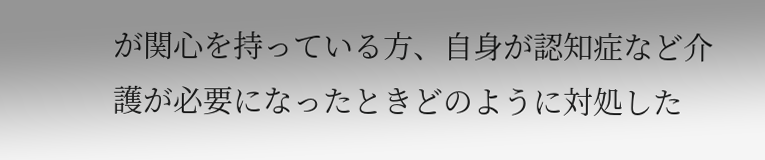が関心を持っている方、自身が認知症など介護が必要になったときどのように対処した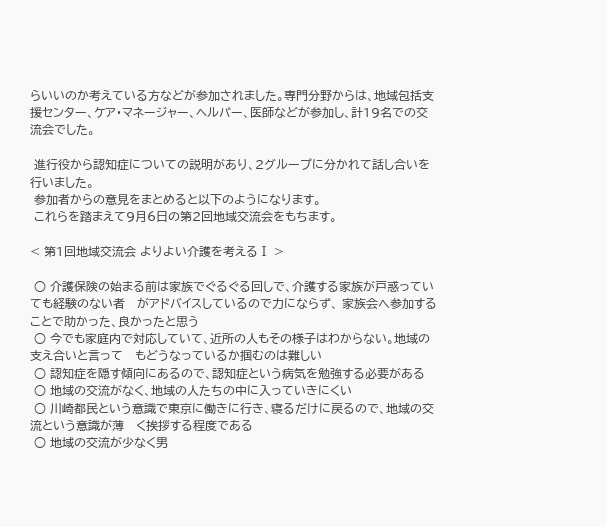らいいのか考えている方などが参加されました。専門分野からは、地域包括支援センター、ケア・マネージャー、ヘルパー、医師などが参加し、計19名での交流会でした。

 進行役から認知症についての説明があり、2グループに分かれて話し合いを行いました。
 参加者からの意見をまとめると以下のようになります。
 これらを踏まえて9月6日の第2回地域交流会をもちます。

< 第1回地域交流会 よりよい介護を考えるⅠ >

 ○ 介護保険の始まる前は家族でぐるぐる回しで、介護する家族が戸惑っていても経験のない者   がアドバイスしているので力にならず、 家族会へ参加することで助かった、良かったと思う
 ○ 今でも家庭内で対応していて、近所の人もその様子はわからない。地域の支え合いと言って   もどうなっているか掴むのは難しい
 ○ 認知症を隠す傾向にあるので、認知症という病気を勉強する必要がある
 ○ 地域の交流がなく、地域の人たちの中に入っていきにくい
 ○ 川崎都民という意識で東京に働きに行き、寝るだけに戻るので、地域の交流という意識が薄   く挨拶する程度である
 ○ 地域の交流が少なく男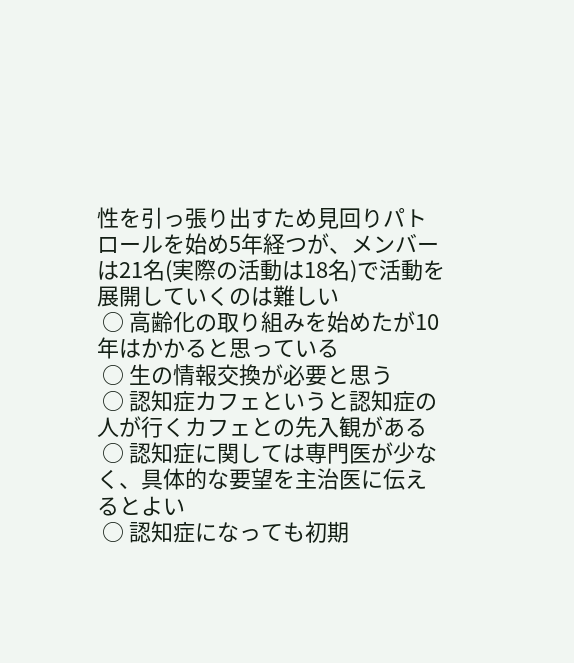性を引っ張り出すため見回りパトロールを始め5年経つが、メンバー    は21名(実際の活動は18名)で活動を展開していくのは難しい
 ○ 高齢化の取り組みを始めたが10年はかかると思っている
 ○ 生の情報交換が必要と思う
 ○ 認知症カフェというと認知症の人が行くカフェとの先入観がある
 ○ 認知症に関しては専門医が少なく、具体的な要望を主治医に伝えるとよい
 ○ 認知症になっても初期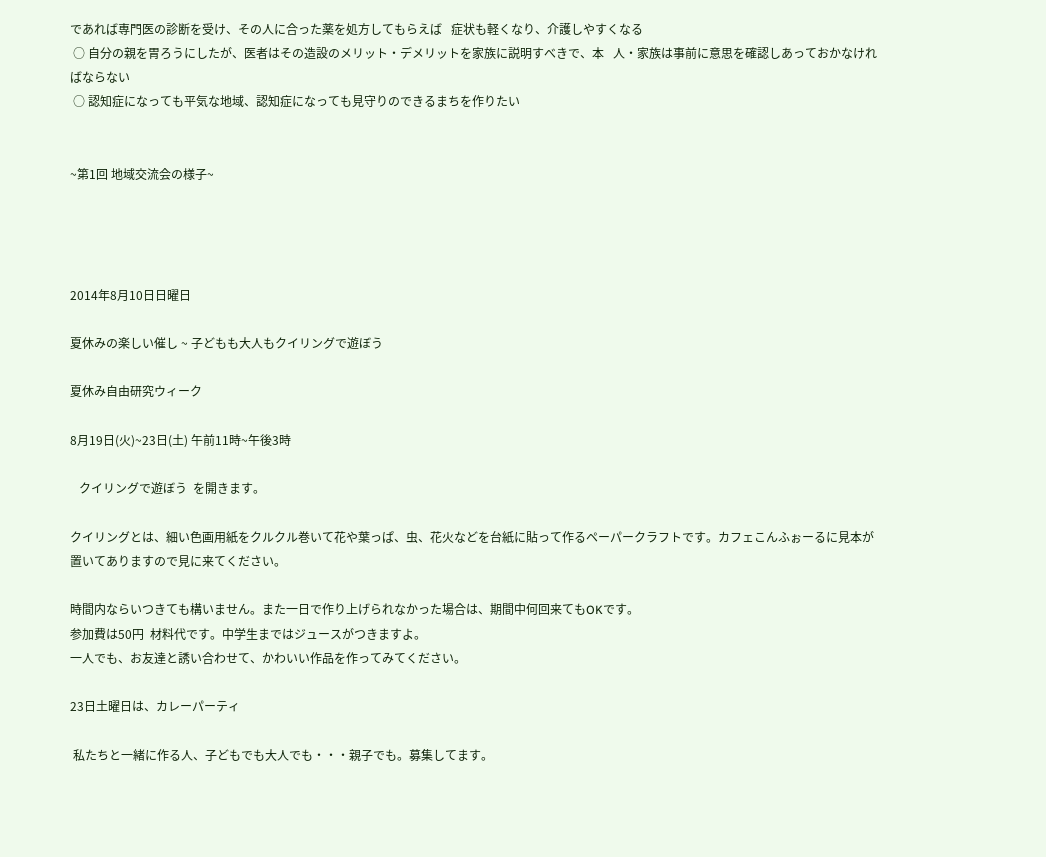であれば専門医の診断を受け、その人に合った薬を処方してもらえば   症状も軽くなり、介護しやすくなる
 ○ 自分の親を胃ろうにしたが、医者はその造設のメリット・デメリットを家族に説明すべきで、本   人・家族は事前に意思を確認しあっておかなければならない
 ○ 認知症になっても平気な地域、認知症になっても見守りのできるまちを作りたい


~第1回 地域交流会の様子~




2014年8月10日日曜日

夏休みの楽しい催し ~ 子どもも大人もクイリングで遊ぼう

夏休み自由研究ウィーク

8月19日(火)~23日(土) 午前11時~午後3時

   クイリングで遊ぼう  を開きます。

クイリングとは、細い色画用紙をクルクル巻いて花や葉っぱ、虫、花火などを台紙に貼って作るペーパークラフトです。カフェこんふぉーるに見本が置いてありますので見に来てください。

時間内ならいつきても構いません。また一日で作り上げられなかった場合は、期間中何回来てもOKです。
参加費は50円  材料代です。中学生まではジュースがつきますよ。
一人でも、お友達と誘い合わせて、かわいい作品を作ってみてください。

23日土曜日は、カレーパーティ

 私たちと一緒に作る人、子どもでも大人でも・・・親子でも。募集してます。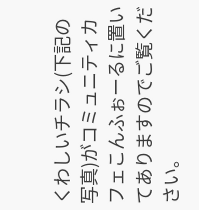くわしいチラシ(下記の写真)がコミュニティカフェこんふぉーるに置いてありますのでご覧ください。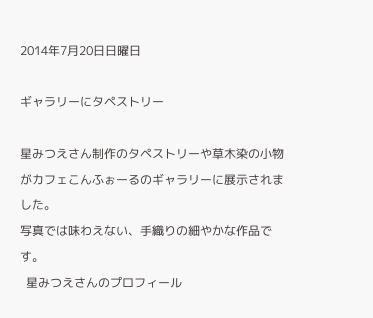2014年7月20日日曜日

ギャラリーにタペストリー

星みつえさん制作のタペストリーや草木染の小物がカフェこんふぉーるのギャラリーに展示されました。
写真では味わえない、手織りの細やかな作品です。
  星みつえさんのプロフィール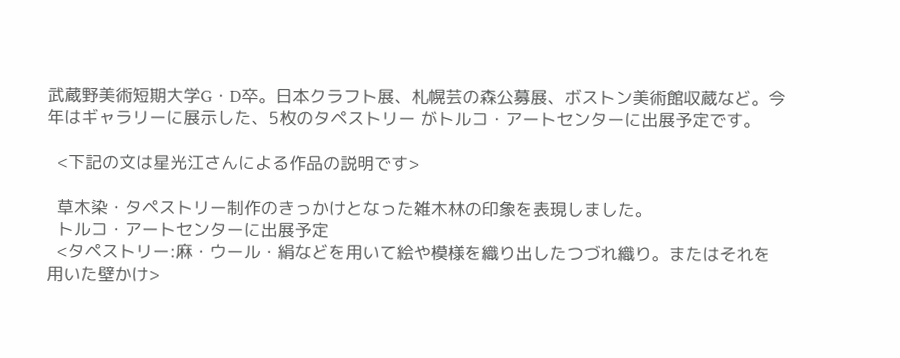武蔵野美術短期大学G・D卒。日本クラフト展、札幌芸の森公募展、ボストン美術館収蔵など。今年はギャラリーに展示した、5枚のタペストリー がトルコ・アートセンターに出展予定です。

  <下記の文は星光江さんによる作品の説明です>

  草木染・タペストリー制作のきっかけとなった雑木林の印象を表現しました。
  トルコ・アートセンターに出展予定
  <タペストリー:麻・ウール・絹などを用いて絵や模様を織り出したつづれ織り。またはそれを用いた壁かけ>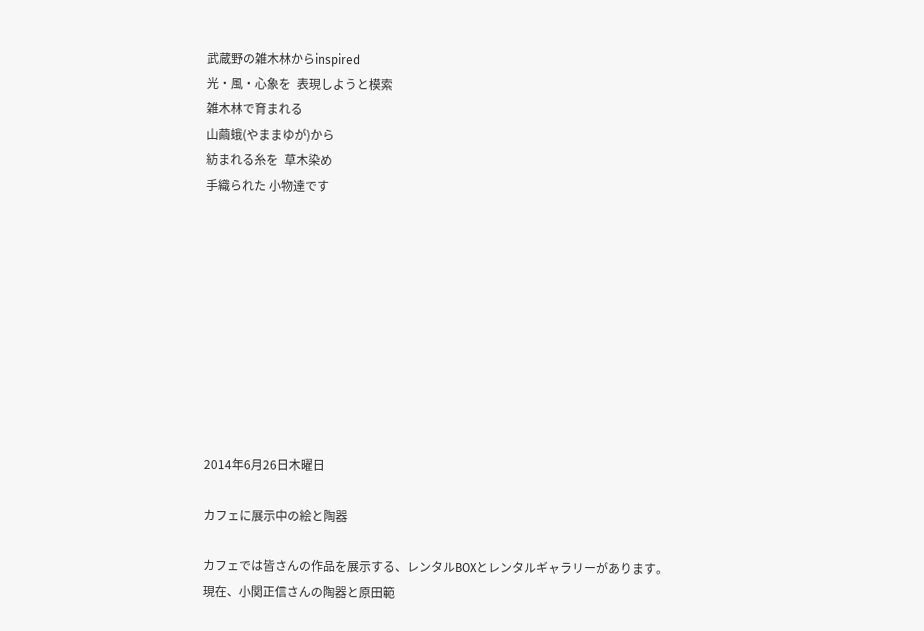武蔵野の雑木林からinspired
光・風・心象を  表現しようと模索
雑木林で育まれる
山繭蛾(やままゆが)から
紡まれる糸を  草木染め
手織られた 小物達です










2014年6月26日木曜日

カフェに展示中の絵と陶器

カフェでは皆さんの作品を展示する、レンタルBOXとレンタルギャラリーがあります。
現在、小関正信さんの陶器と原田範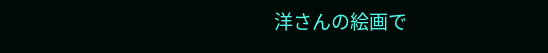洋さんの絵画で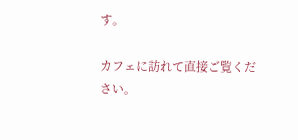す。

カフェに訪れて直接ご覧ください。